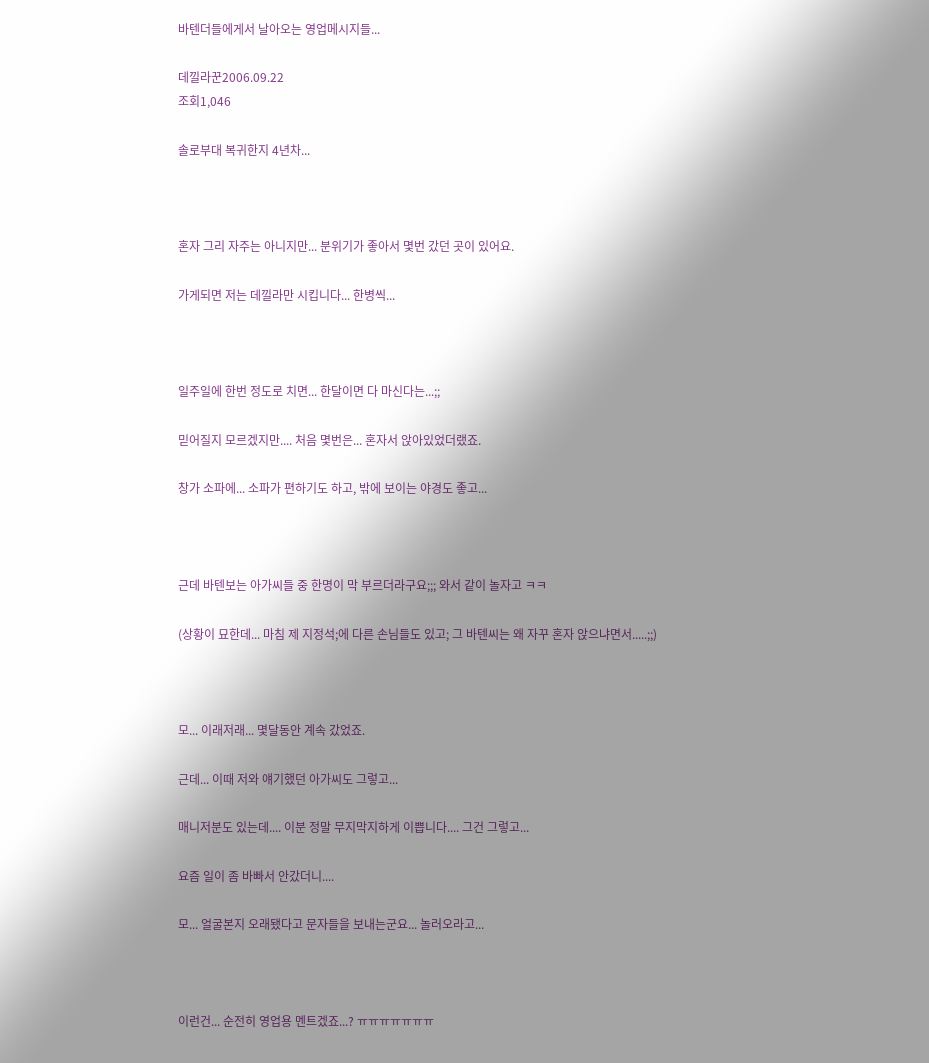바텐더들에게서 날아오는 영업메시지들...

데낄라꾼2006.09.22
조회1,046

솔로부대 복귀한지 4년차...



혼자 그리 자주는 아니지만... 분위기가 좋아서 몇번 갔던 곳이 있어요.

가게되면 저는 데낄라만 시킵니다... 한병씩...



일주일에 한번 정도로 치면... 한달이면 다 마신다는...;;

믿어질지 모르겠지만.... 처음 몇번은... 혼자서 앉아있었더랬죠.

창가 소파에... 소파가 편하기도 하고, 밖에 보이는 야경도 좋고...



근데 바텐보는 아가씨들 중 한명이 막 부르더라구요;;; 와서 같이 놀자고 ㅋㅋ

(상황이 묘한데... 마침 제 지정석;에 다른 손님들도 있고; 그 바텐씨는 왜 자꾸 혼자 앉으냐면서.....;;)



모... 이래저래... 몇달동안 계속 갔었죠.

근데... 이때 저와 얘기했던 아가씨도 그렇고...

매니저분도 있는데.... 이분 정말 무지막지하게 이쁩니다.... 그건 그렇고...

요즘 일이 좀 바빠서 안갔더니....

모... 얼굴본지 오래됐다고 문자들을 보내는군요... 놀러오라고...



이런건... 순전히 영업용 멘트겠죠...? ㅠㅠㅠㅠㅠㅠㅠ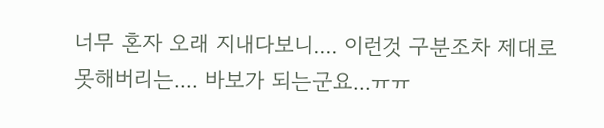너무 혼자 오래 지내다보니.... 이런것 구분조차 제대로 못해버리는.... 바보가 되는군요...ㅠㅠ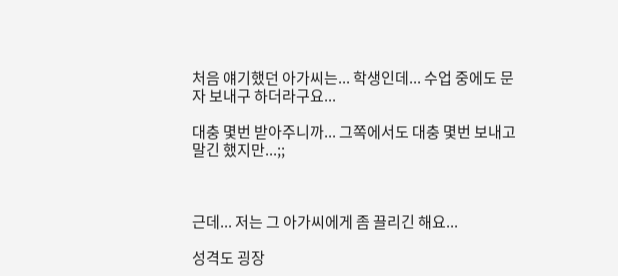처음 얘기했던 아가씨는... 학생인데... 수업 중에도 문자 보내구 하더라구요...

대충 몇번 받아주니까... 그쪽에서도 대충 몇번 보내고 말긴 했지만...;;



근데... 저는 그 아가씨에게 좀 끌리긴 해요...

성격도 굉장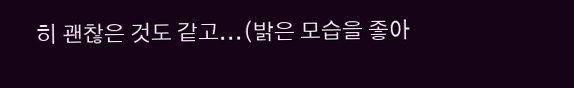히 괜찮은 것도 같고...(밝은 모습을 좋아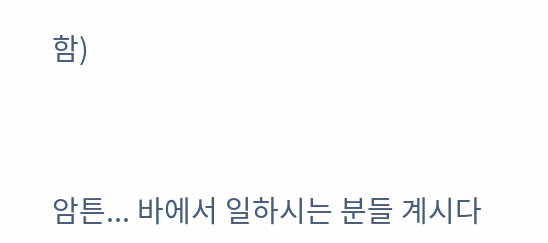함)



암튼... 바에서 일하시는 분들 계시다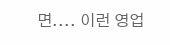면.... 이런 영업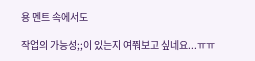용 멘트 속에서도

작업의 가능성;;이 있는지 여쭤보고 싶네요...ㅠㅠ